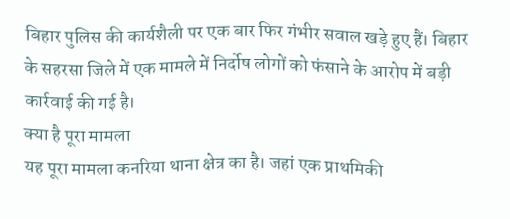बिहार पुलिस की कार्यशैली पर एक बार फिर गंभीर सवाल खड़े हुए हैं। बिहार के सहरसा जिले में एक मामले में निर्दोष लोगों को फंसाने के आरोप में बड़ी कार्रवाई की गई है।
क्या है पूरा मामला
यह पूरा मामला कनरिया थाना क्षेत्र का है। जहां एक प्राथमिकी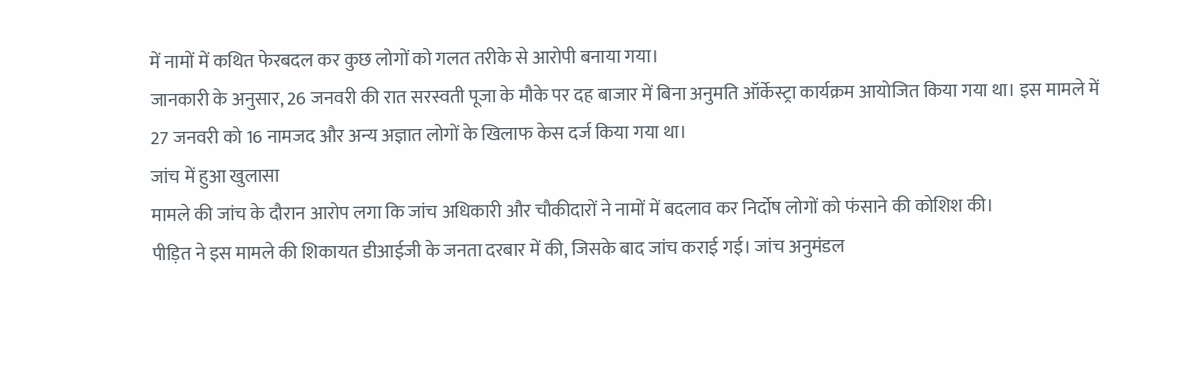में नामों में कथित फेरबदल कर कुछ लोगों को गलत तरीके से आरोपी बनाया गया।
जानकारी के अनुसार, 26 जनवरी की रात सरस्वती पूजा के मौके पर दह बाजार में बिना अनुमति ऑर्केस्ट्रा कार्यक्रम आयोजित किया गया था। इस मामले में 27 जनवरी को 16 नामजद और अन्य अज्ञात लोगों के खिलाफ केस दर्ज किया गया था।
जांच में हुआ खुलासा
मामले की जांच के दौरान आरोप लगा कि जांच अधिकारी और चौकीदारों ने नामों में बदलाव कर निर्दोष लोगों को फंसाने की कोशिश की।
पीड़ित ने इस मामले की शिकायत डीआईजी के जनता दरबार में की, जिसके बाद जांच कराई गई। जांच अनुमंडल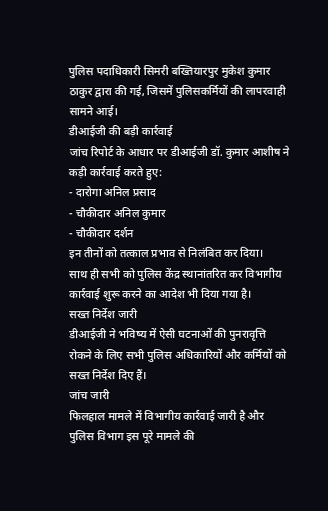पुलिस पदाधिकारी सिमरी बख्तियारपुर मुकेश कुमार ठाकुर द्वारा की गई, जिसमें पुलिसकर्मियों की लापरवाही सामने आई।
डीआईजी की बड़ी कार्रवाई
जांच रिपोर्ट के आधार पर डीआईजी डॉ. कुमार आशीष ने कड़ी कार्रवाई करते हुए:
- दारोगा अनिल प्रसाद
- चौकीदार अनिल कुमार
- चौकीदार दर्शन
इन तीनों को तत्काल प्रभाव से निलंबित कर दिया।
साथ ही सभी को पुलिस केंद्र स्थानांतरित कर विभागीय कार्रवाई शुरू करने का आदेश भी दिया गया है।
सख्त निर्देश जारी
डीआईजी ने भविष्य में ऐसी घटनाओं की पुनरावृत्ति रोकने के लिए सभी पुलिस अधिकारियों और कर्मियों को सख्त निर्देश दिए हैं।
जांच जारी
फिलहाल मामले में विभागीय कार्रवाई जारी है और पुलिस विभाग इस पूरे मामले की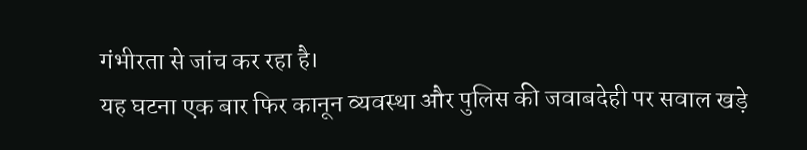गंभीरता से जांच कर रहा है।
यह घटना एक बार फिर कानून व्यवस्था और पुलिस की जवाबदेही पर सवाल खड़े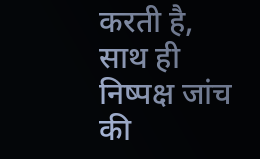करती है, साथ ही निष्पक्ष जांच की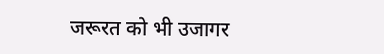जरूरत को भी उजागर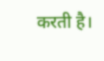करती है।